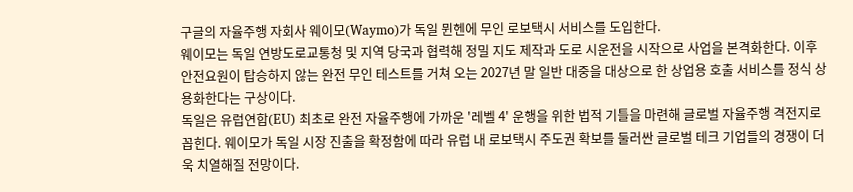구글의 자율주행 자회사 웨이모(Waymo)가 독일 뮌헨에 무인 로보택시 서비스를 도입한다.
웨이모는 독일 연방도로교통청 및 지역 당국과 협력해 정밀 지도 제작과 도로 시운전을 시작으로 사업을 본격화한다. 이후 안전요원이 탑승하지 않는 완전 무인 테스트를 거쳐 오는 2027년 말 일반 대중을 대상으로 한 상업용 호출 서비스를 정식 상용화한다는 구상이다.
독일은 유럽연합(EU) 최초로 완전 자율주행에 가까운 '레벨 4' 운행을 위한 법적 기틀을 마련해 글로벌 자율주행 격전지로 꼽힌다. 웨이모가 독일 시장 진출을 확정함에 따라 유럽 내 로보택시 주도권 확보를 둘러싼 글로벌 테크 기업들의 경쟁이 더욱 치열해질 전망이다.